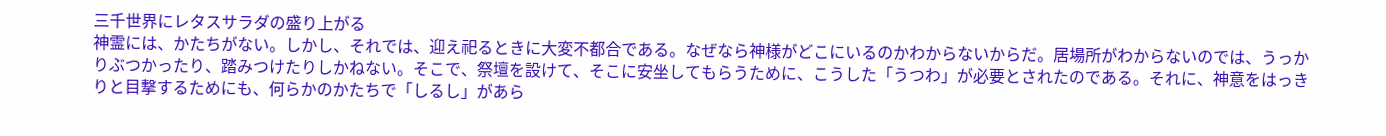三千世界にレタスサラダの盛り上がる
神霊には、かたちがない。しかし、それでは、迎え祀るときに大変不都合である。なぜなら神様がどこにいるのかわからないからだ。居場所がわからないのでは、うっかりぶつかったり、踏みつけたりしかねない。そこで、祭壇を設けて、そこに安坐してもらうために、こうした「うつわ」が必要とされたのである。それに、神意をはっきりと目撃するためにも、何らかのかたちで「しるし」があら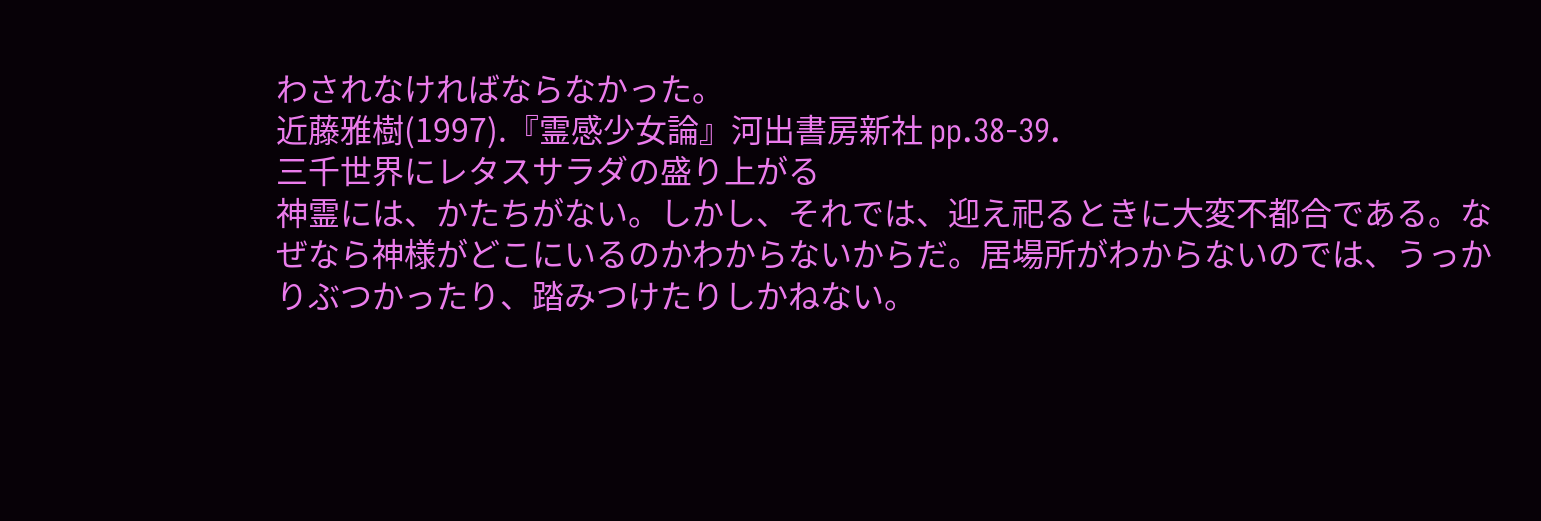わされなければならなかった。
近藤雅樹(1997).『霊感少女論』河出書房新社 pp.38-39.
三千世界にレタスサラダの盛り上がる
神霊には、かたちがない。しかし、それでは、迎え祀るときに大変不都合である。なぜなら神様がどこにいるのかわからないからだ。居場所がわからないのでは、うっかりぶつかったり、踏みつけたりしかねない。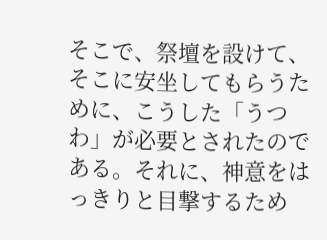そこで、祭壇を設けて、そこに安坐してもらうために、こうした「うつわ」が必要とされたのである。それに、神意をはっきりと目撃するため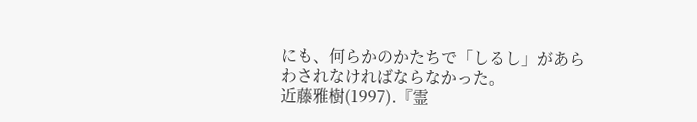にも、何らかのかたちで「しるし」があらわされなければならなかった。
近藤雅樹(1997).『霊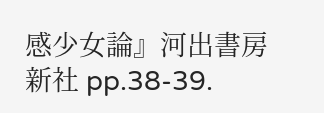感少女論』河出書房新社 pp.38-39.